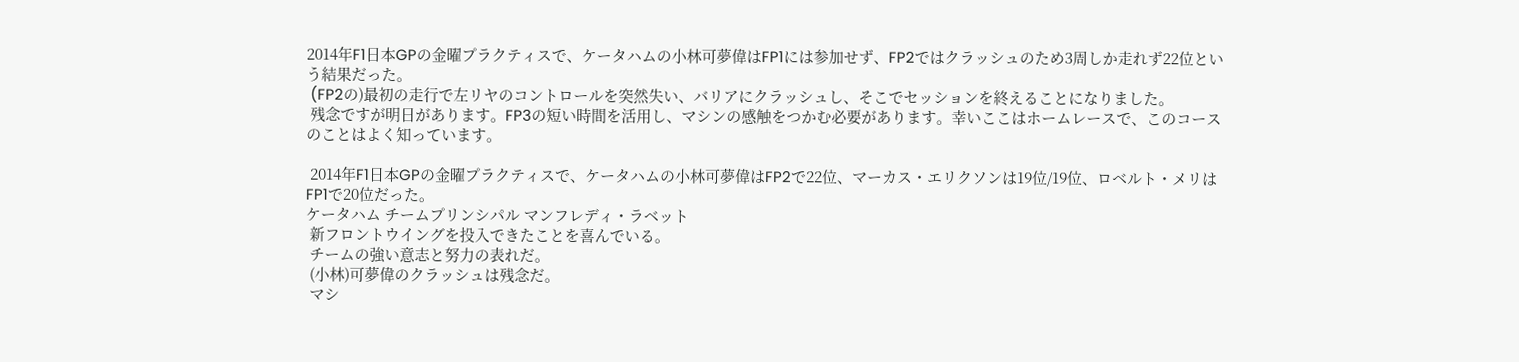2014年F1日本GPの金曜プラクティスで、ケータハムの小林可夢偉はFP1には参加せず、FP2ではクラッシュのため3周しか走れず22位という結果だった。
 (FP2の)最初の走行で左リヤのコントロールを突然失い、バリアにクラッシュし、そこでセッションを終えることになりました。
 残念ですが明日があります。FP3の短い時間を活用し、マシンの感触をつかむ必要があります。幸いここはホームレースで、このコースのことはよく知っています。

 2014年F1日本GPの金曜プラクティスで、ケータハムの小林可夢偉はFP2で22位、マーカス・エリクソンは19位/19位、ロベルト・メリはFP1で20位だった。
ケータハム チームプリンシパル マンフレディ・ラベット
 新フロントウイングを投入できたことを喜んでいる。
 チームの強い意志と努力の表れだ。
 (小林)可夢偉のクラッシュは残念だ。
 マシ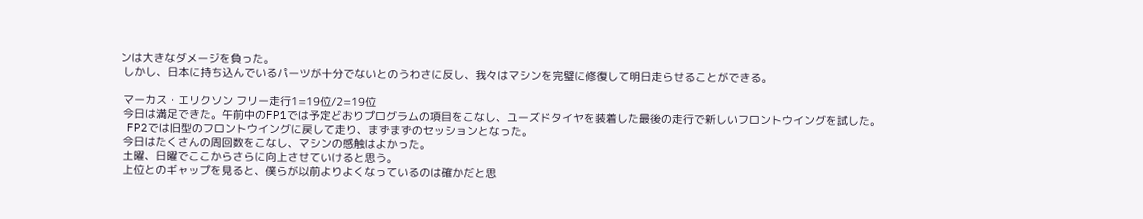ンは大きなダメージを負った。
 しかし、日本に持ち込んでいるパーツが十分でないとのうわさに反し、我々はマシンを完璧に修復して明日走らせることができる。

 マーカス・エリクソン フリー走行1=19位/2=19位
 今日は満足できた。午前中のFP1では予定どおりプログラムの項目をこなし、ユーズドタイヤを装着した最後の走行で新しいフロントウイングを試した。
 FP2では旧型のフロントウイングに戻して走り、まずまずのセッションとなった。
 今日はたくさんの周回数をこなし、マシンの感触はよかった。
 土曜、日曜でここからさらに向上させていけると思う。
 上位とのギャップを見ると、僕らが以前よりよくなっているのは確かだと思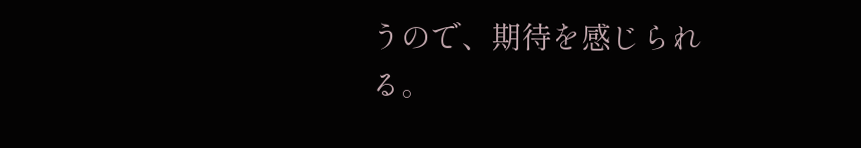うので、期待を感じられる。